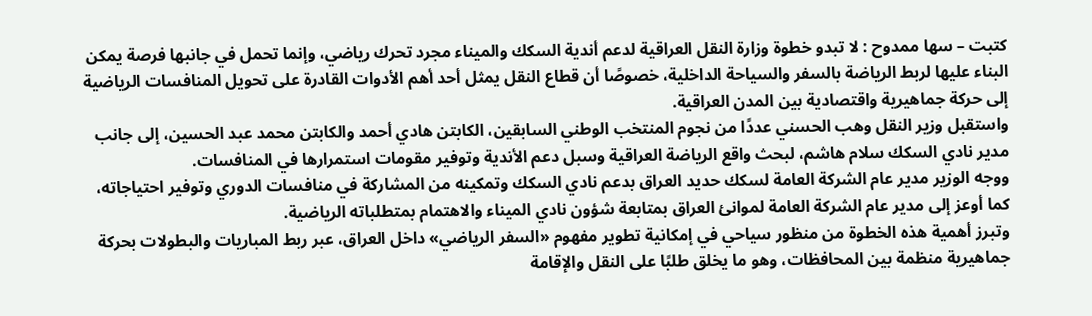كتبت – سها ممدوح : لا تبدو خطوة وزارة النقل العراقية لدعم أندية السكك والميناء مجرد تحرك رياضي، وإنما تحمل في جانبها فرصة يمكن البناء عليها لربط الرياضة بالسفر والسياحة الداخلية، خصوصًا أن قطاع النقل يمثل أحد أهم الأدوات القادرة على تحويل المنافسات الرياضية إلى حركة جماهيرية واقتصادية بين المدن العراقية.
واستقبل وزير النقل وهب الحسني عددًا من نجوم المنتخب الوطني السابقين، الكابتن هادي أحمد والكابتن محمد عبد الحسين، إلى جانب مدير نادي السكك سلام هاشم، لبحث واقع الرياضة العراقية وسبل دعم الأندية وتوفير مقومات استمرارها في المنافسات.
ووجه الوزير مدير عام الشركة العامة لسكك حديد العراق بدعم نادي السكك وتمكينه من المشاركة في منافسات الدوري وتوفير احتياجاته، كما أوعز إلى مدير عام الشركة العامة لموانئ العراق بمتابعة شؤون نادي الميناء والاهتمام بمتطلباته الرياضية.
وتبرز أهمية هذه الخطوة من منظور سياحي في إمكانية تطوير مفهوم «السفر الرياضي» داخل العراق، عبر ربط المباريات والبطولات بحركة جماهيرية منظمة بين المحافظات، وهو ما يخلق طلبًا على النقل والإقامة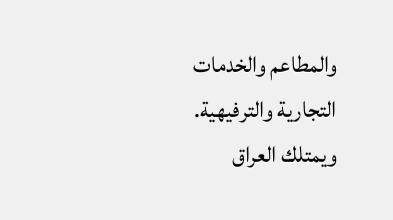والمطاعم والخدمات التجارية والترفيهية.
ويمتلك العراق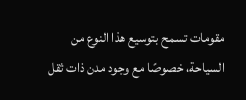مقومات تسمح بتوسيع هذا النوع من السياحة، خصوصًا مع وجود مدن ذات ثقل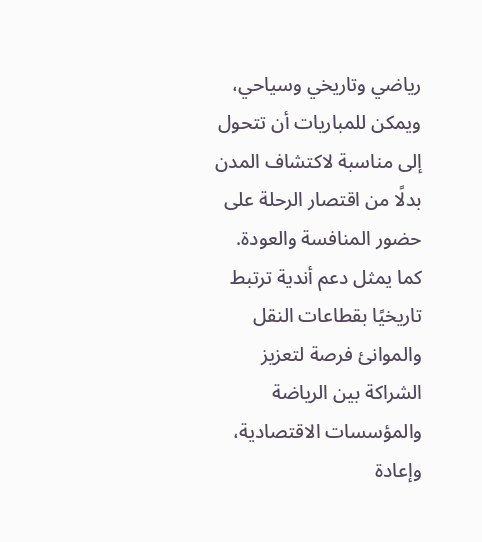رياضي وتاريخي وسياحي، ويمكن للمباريات أن تتحول إلى مناسبة لاكتشاف المدن بدلًا من اقتصار الرحلة على حضور المنافسة والعودة.
كما يمثل دعم أندية ترتبط تاريخيًا بقطاعات النقل والموانئ فرصة لتعزيز الشراكة بين الرياضة والمؤسسات الاقتصادية، وإعادة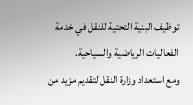توظيف البنية التحتية للنقل في خدمة الفعاليات الرياضية والسياحية.
ومع استعداد وزارة النقل لتقديم مزيد من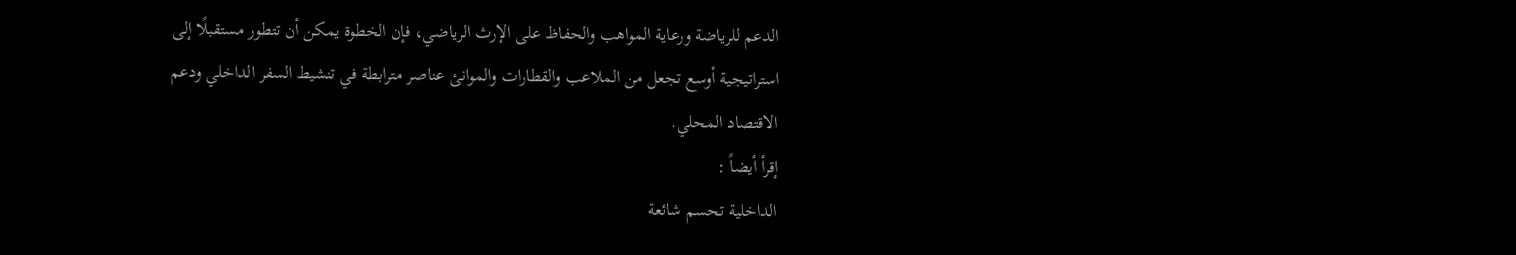الدعم للرياضة ورعاية المواهب والحفاظ على الإرث الرياضي، فإن الخطوة يمكن أن تتطور مستقبلًا إلى استراتيجية أوسع تجعل من الملاعب والقطارات والموانئ عناصر مترابطة في تنشيط السفر الداخلي ودعم الاقتصاد المحلي.
إقرأ أيضاً :
الداخلية تحسم شائعة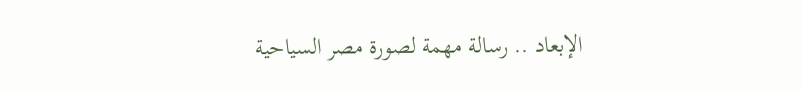الإبعاد .. رسالة مهمة لصورة مصر السياحية